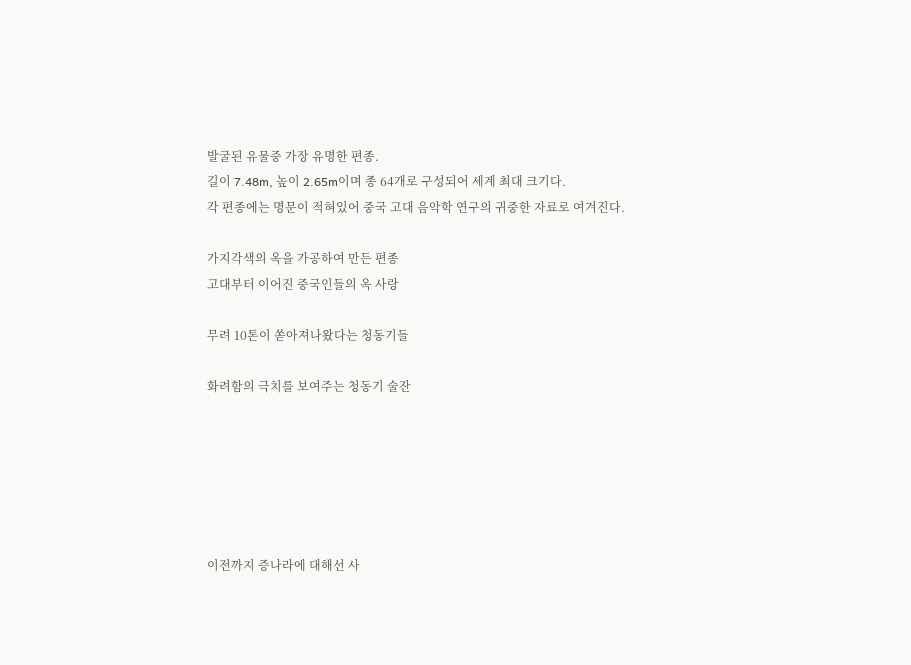발굴된 유물중 가장 유명한 편종.
길이 7.48m, 높이 2.65m이며 종 64개로 구성되어 세계 최대 크기다.
각 편종에는 명문이 적혀있어 중국 고대 음악학 연구의 귀중한 자료로 여겨진다.

가지각색의 옥을 가공하여 만든 편종
고대부터 이어진 중국인들의 옥 사랑

무려 10톤이 쏟아져나왔다는 청동기들

화려함의 극치를 보여주는 청동기 술잔






이전까지 증나라에 대해선 사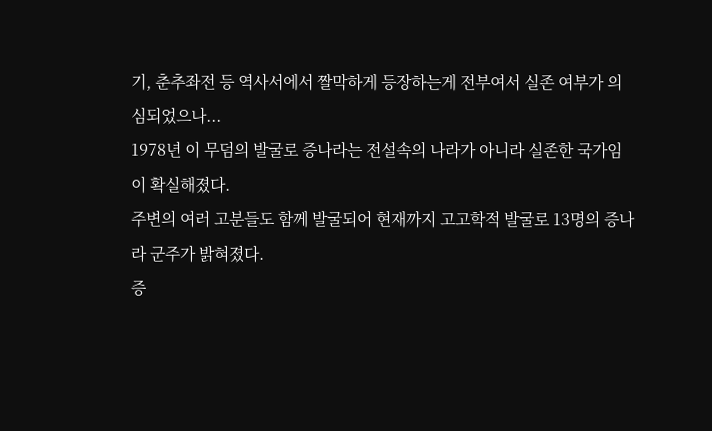기, 춘추좌전 등 역사서에서 짤막하게 등장하는게 전부여서 실존 여부가 의심되었으나...
1978년 이 무덤의 발굴로 증나라는 전설속의 나라가 아니라 실존한 국가임이 확실해졌다.
주변의 여러 고분들도 함께 발굴되어 현재까지 고고학적 발굴로 13명의 증나라 군주가 밝혀졌다.
증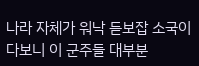나라 자체가 워낙 듣보잡 소국이다보니 이 군주들 대부분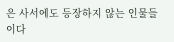은 사서에도 등장하지 않는 인물들이다